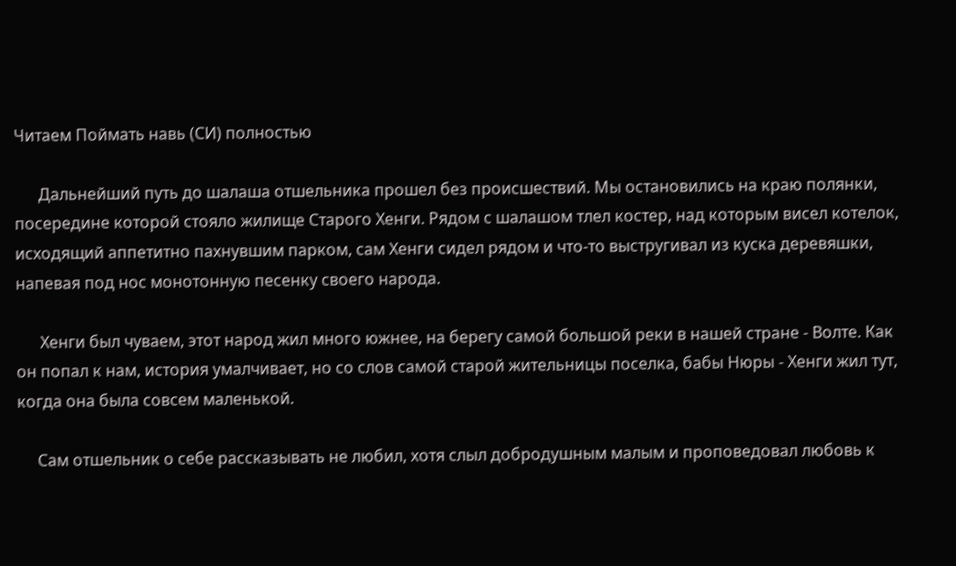Читаем Поймать навь (СИ) полностью

      Дальнейший путь до шалаша отшельника прошел без происшествий. Мы остановились на краю полянки, посередине которой стояло жилище Старого Хенги. Рядом с шалашом тлел костер, над которым висел котелок, исходящий аппетитно пахнувшим парком, сам Хенги сидел рядом и что-то выстругивал из куска деревяшки, напевая под нос монотонную песенку своего народа.

      Хенги был чуваем, этот народ жил много южнее, на берегу самой большой реки в нашей стране - Волте. Как он попал к нам, история умалчивает, но со слов самой старой жительницы поселка, бабы Нюры - Хенги жил тут, когда она была совсем маленькой.

     Сам отшельник о себе рассказывать не любил, хотя слыл добродушным малым и проповедовал любовь к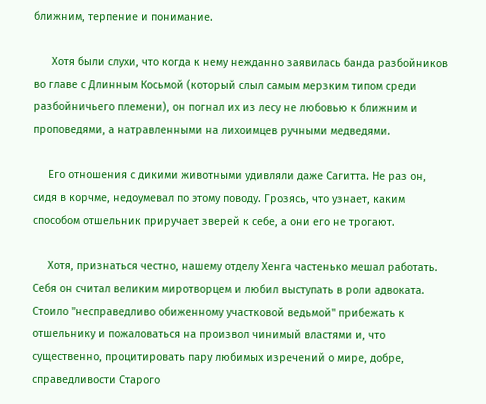ближним, терпение и понимание.

      Хотя были слухи, что когда к нему нежданно заявилась банда разбойников во главе с Длинным Косьмой (который слыл самым мерзким типом среди разбойничьего племени), он погнал их из лесу не любовью к ближним и проповедями, а натравленными на лихоимцев ручными медведями.

     Его отношения с дикими животными удивляли даже Сагитта. Не раз он, сидя в корчме, недоумевал по этому поводу. Грозясь, что узнает, каким способом отшельник приручает зверей к себе, а они его не трогают.

     Хотя, признаться честно, нашему отделу Хенга частенько мешал работать. Себя он считал великим миротворцем и любил выступать в роли адвоката. Стоило "несправедливо обиженному участковой ведьмой" прибежать к отшельнику и пожаловаться на произвол чинимый властями и, что существенно, процитировать пару любимых изречений о мире, добре, справедливости Старого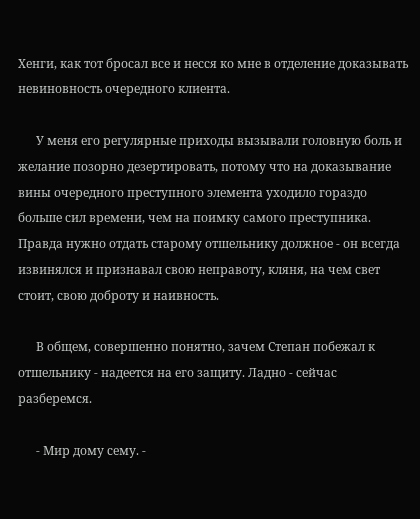Хенги, как тот бросал все и несся ко мне в отделение доказывать невиновность очередного клиента.

      У меня его регулярные приходы вызывали головную боль и желание позорно дезертировать, потому что на доказывание вины очередного преступного элемента уходило гораздо больше сил времени, чем на поимку самого преступника. Правда нужно отдать старому отшельнику должное - он всегда извинялся и признавал свою неправоту, кляня, на чем свет стоит, свою доброту и наивность.

      В общем, совершенно понятно, зачем Степан побежал к отшельнику - надеется на его защиту. Ладно - сейчас разберемся.

      - Мир дому сему. -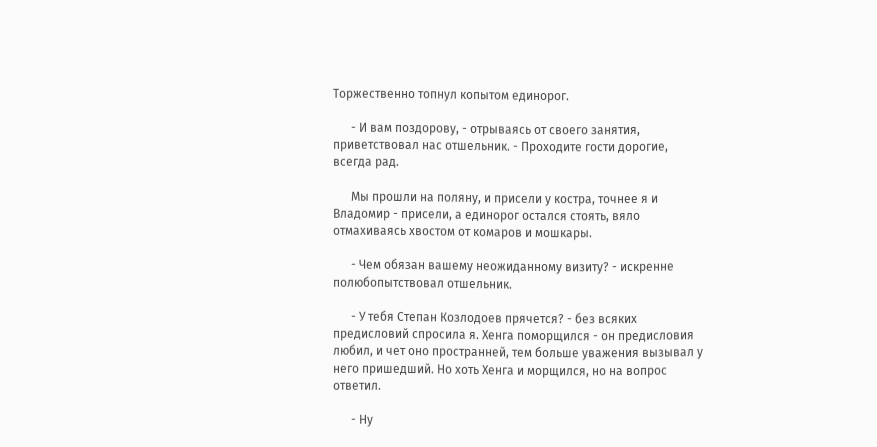Торжественно топнул копытом единорог.

      - И вам поздорову, - отрываясь от своего занятия, приветствовал нас отшельник. - Проходите гости дорогие, всегда рад.

      Мы прошли на поляну, и присели у костра, точнее я и Владомир - присели, а единорог остался стоять, вяло отмахиваясь хвостом от комаров и мошкары.

      - Чем обязан вашему неожиданному визиту? - искренне полюбопытствовал отшельник.

      - У тебя Степан Козлодоев прячется? - без всяких предисловий спросила я. Хенга поморщился - он предисловия любил, и чет оно пространней, тем больше уважения вызывал у него пришедший. Но хоть Хенга и морщился, но на вопрос ответил.

      - Ну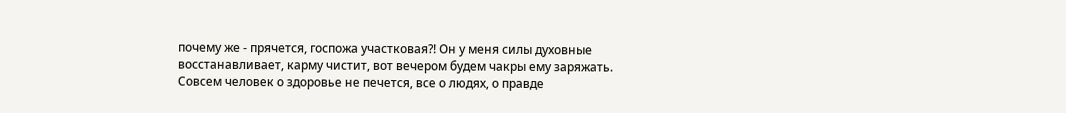почему же - прячется, госпожа участковая?! Он у меня силы духовные восстанавливает, карму чистит, вот вечером будем чакры ему заряжать. Совсем человек о здоровье не печется, все о людях, о правде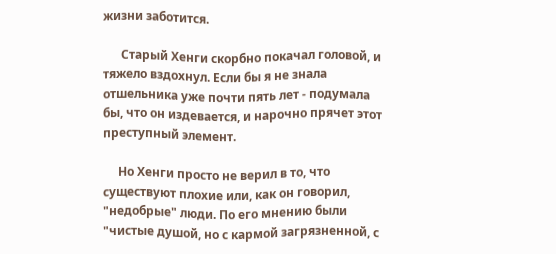жизни заботится.

      Старый Хенги скорбно покачал головой, и тяжело вздохнул. Если бы я не знала отшельника уже почти пять лет - подумала бы, что он издевается, и нарочно прячет этот преступный элемент.

     Но Хенги просто не верил в то, что существуют плохие или, как он говорил, "недобрые" люди. По его мнению были "чистые душой, но с кармой загрязненной, с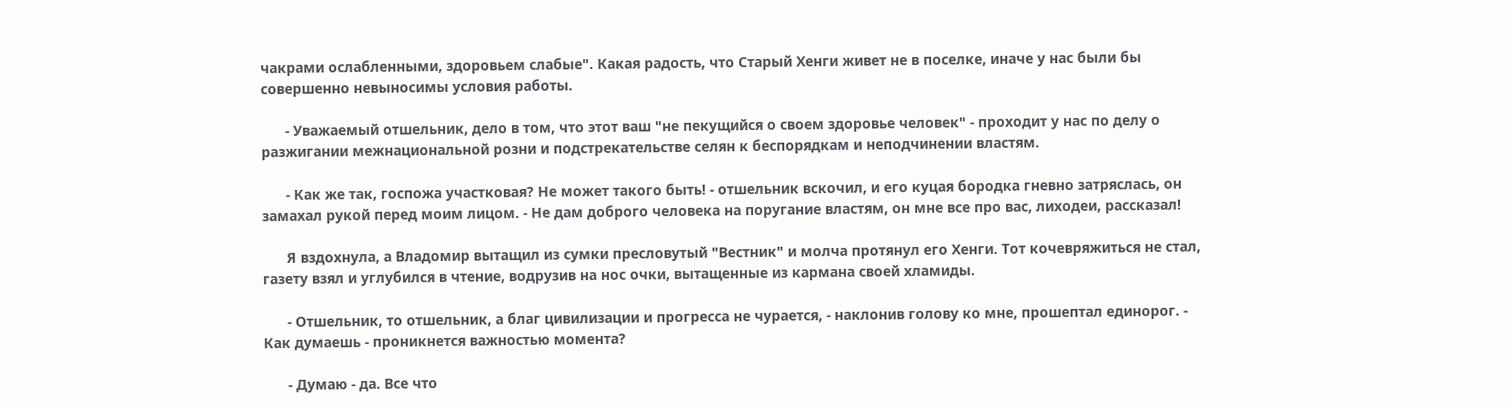чакрами ослабленными, здоровьем слабые". Какая радость, что Старый Хенги живет не в поселке, иначе у нас были бы совершенно невыносимы условия работы.

      - Уважаемый отшельник, дело в том, что этот ваш "не пекущийся о своем здоровье человек" - проходит у нас по делу о разжигании межнациональной розни и подстрекательстве селян к беспорядкам и неподчинении властям.

      - Как же так, госпожа участковая? Не может такого быть! - отшельник вскочил, и его куцая бородка гневно затряслась, он замахал рукой перед моим лицом. - Не дам доброго человека на поругание властям, он мне все про вас, лиходеи, рассказал!

      Я вздохнула, а Владомир вытащил из сумки пресловутый "Вестник" и молча протянул его Хенги. Тот кочевряжиться не стал, газету взял и углубился в чтение, водрузив на нос очки, вытащенные из кармана своей хламиды.

      - Отшельник, то отшельник, а благ цивилизации и прогресса не чурается, - наклонив голову ко мне, прошептал единорог. - Как думаешь - проникнется важностью момента?

      - Думаю - да. Все что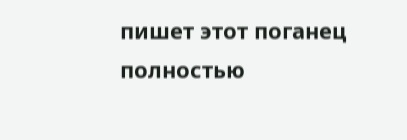пишет этот поганец полностью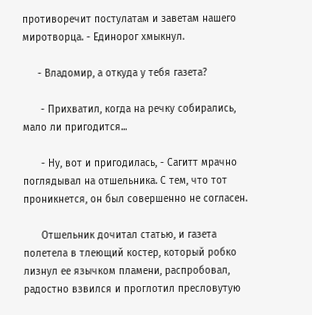противоречит постулатам и заветам нашего миротворца. - Единорог хмыкнул.

     - Владомир, а откуда у тебя газета?

      - Прихватил, когда на речку собирались, мало ли пригодится...

      - Ну, вот и пригодилась, - Сагитт мрачно поглядывал на отшельника. С тем, что тот проникнется, он был совершенно не согласен.

      Отшельник дочитал статью, и газета полетела в тлеющий костер, который робко лизнул ее язычком пламени, распробовал, радостно взвился и проглотил пресловутую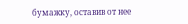бумажку, оставив от нее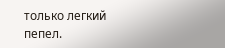только легкий пепел.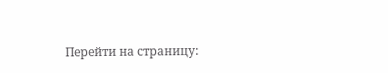Перейти на страницу: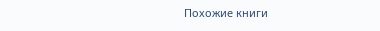Похожие книги